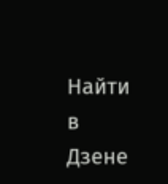Найти в Дзене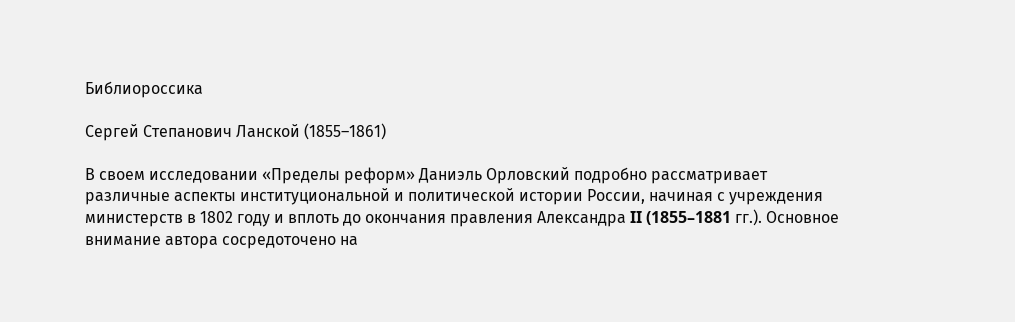Библиороссика

Сергей Степанович Ланской (1855–1861)

В своем исследовании «Пределы реформ» Даниэль Орловский подробно рассматривает различные аспекты институциональной и политической истории России, начиная с учреждения министерств в 1802 году и вплоть до окончания правления Александра II (1855–1881 гг.). Основное внимание автора сосредоточено на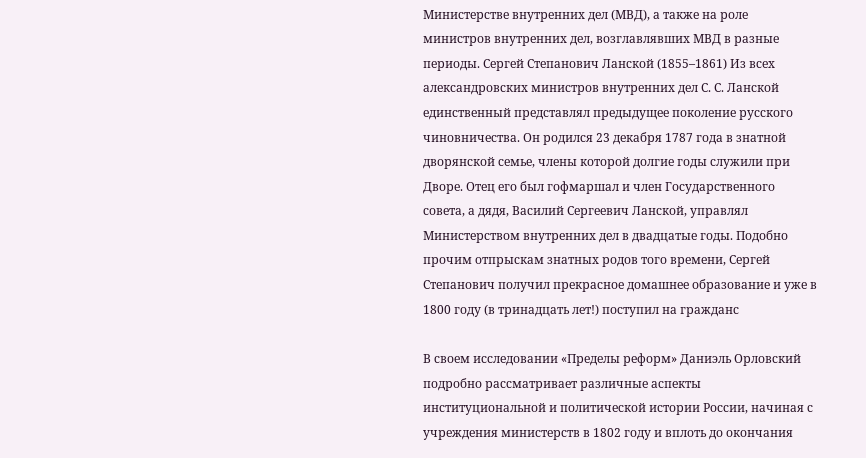Министерстве внутренних дел (МВД), а также на роле министров внутренних дел, возглавлявших МВД в разные периоды. Сергей Степанович Ланской (1855–1861) Из всех александровских министров внутренних дел С. С. Ланской единственный представлял предыдущее поколение русского чиновничества. Он родился 23 декабря 1787 года в знатной дворянской семье, члены которой долгие годы служили при Дворе. Отец его был гофмаршал и член Государственного совета, а дядя, Василий Сергеевич Ланской, управлял Министерством внутренних дел в двадцатые годы. Подобно прочим отпрыскам знатных родов того времени, Сергей Степанович получил прекрасное домашнее образование и уже в 1800 году (в тринадцать лет!) поступил на гражданс

В своем исследовании «Пределы реформ» Даниэль Орловский подробно рассматривает различные аспекты институциональной и политической истории России, начиная с учреждения министерств в 1802 году и вплоть до окончания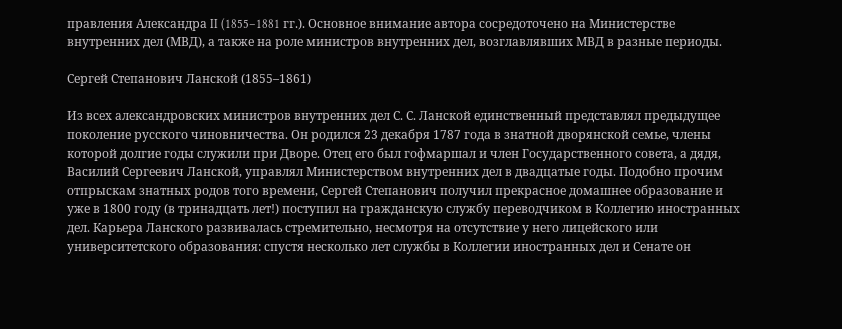правления Александра II (1855–1881 гг.). Основное внимание автора сосредоточено на Министерстве внутренних дел (МВД), а также на роле министров внутренних дел, возглавлявших МВД в разные периоды.

Сергей Степанович Ланской (1855–1861)

Из всех александровских министров внутренних дел С. С. Ланской единственный представлял предыдущее поколение русского чиновничества. Он родился 23 декабря 1787 года в знатной дворянской семье, члены которой долгие годы служили при Дворе. Отец его был гофмаршал и член Государственного совета, а дядя, Василий Сергеевич Ланской, управлял Министерством внутренних дел в двадцатые годы. Подобно прочим отпрыскам знатных родов того времени, Сергей Степанович получил прекрасное домашнее образование и уже в 1800 году (в тринадцать лет!) поступил на гражданскую службу переводчиком в Коллегию иностранных дел. Карьера Ланского развивалась стремительно, несмотря на отсутствие у него лицейского или университетского образования: спустя несколько лет службы в Коллегии иностранных дел и Сенате он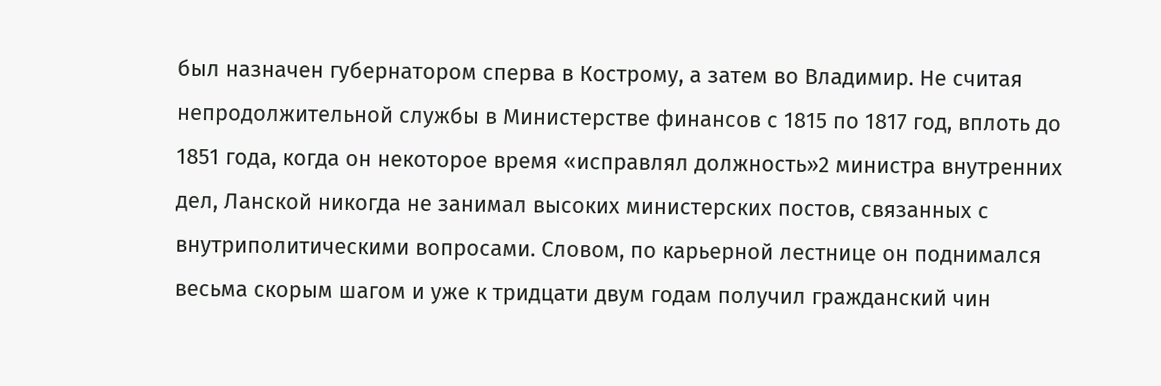был назначен губернатором сперва в Кострому, а затем во Владимир. Не считая непродолжительной службы в Министерстве финансов с 1815 по 1817 год, вплоть до 1851 года, когда он некоторое время «исправлял должность»2 министра внутренних дел, Ланской никогда не занимал высоких министерских постов, связанных с внутриполитическими вопросами. Словом, по карьерной лестнице он поднимался весьма скорым шагом и уже к тридцати двум годам получил гражданский чин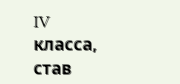IV класса, став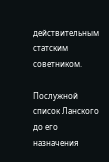действительным статским советником.

Послужной список Ланского до его назначения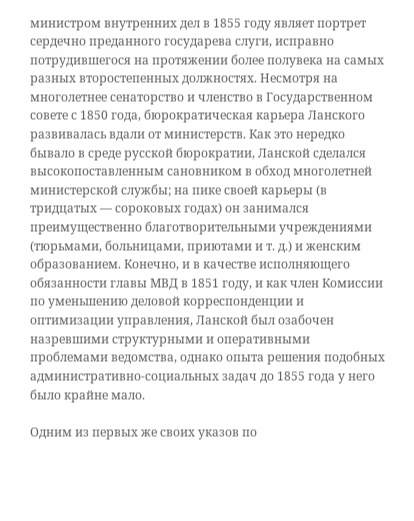министром внутренних дел в 1855 году являет портрет сердечно преданного государева слуги, исправно потрудившегося на протяжении более полувека на самых разных второстепенных должностях. Несмотря на многолетнее сенаторство и членство в Государственном совете с 1850 года, бюрократическая карьера Ланского развивалась вдали от министерств. Как это нередко бывало в среде русской бюрократии, Ланской сделался высокопоставленным сановником в обход многолетней министерской службы; на пике своей карьеры (в тридцатых — сороковых годах) он занимался преимущественно благотворительными учреждениями (тюрьмами, больницами, приютами и т. д.) и женским образованием. Конечно, и в качестве исполняющего обязанности главы МВД в 1851 году, и как член Комиссии по уменьшению деловой корреспонденции и оптимизации управления, Ланской был озабочен назревшими структурными и оперативными проблемами ведомства, однако опыта решения подобных административно-социальных задач до 1855 года у него было крайне мало.

Одним из первых же своих указов по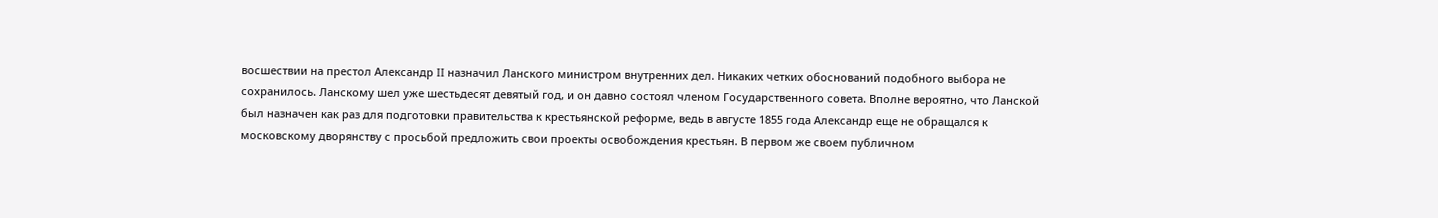восшествии на престол Александр II назначил Ланского министром внутренних дел. Никаких четких обоснований подобного выбора не сохранилось. Ланскому шел уже шестьдесят девятый год, и он давно состоял членом Государственного совета. Вполне вероятно, что Ланской был назначен как раз для подготовки правительства к крестьянской реформе, ведь в августе 1855 года Александр еще не обращался к московскому дворянству с просьбой предложить свои проекты освобождения крестьян. В первом же своем публичном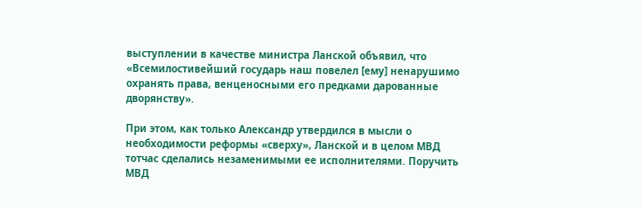выступлении в качестве министра Ланской объявил, что «Всемилостивейший государь наш повелел [ему] ненарушимо охранять права, венценосными его предками дарованные дворянству».

При этом, как только Александр утвердился в мысли о необходимости реформы «сверху», Ланской и в целом МВД тотчас сделались незаменимыми ее исполнителями. Поручить МВД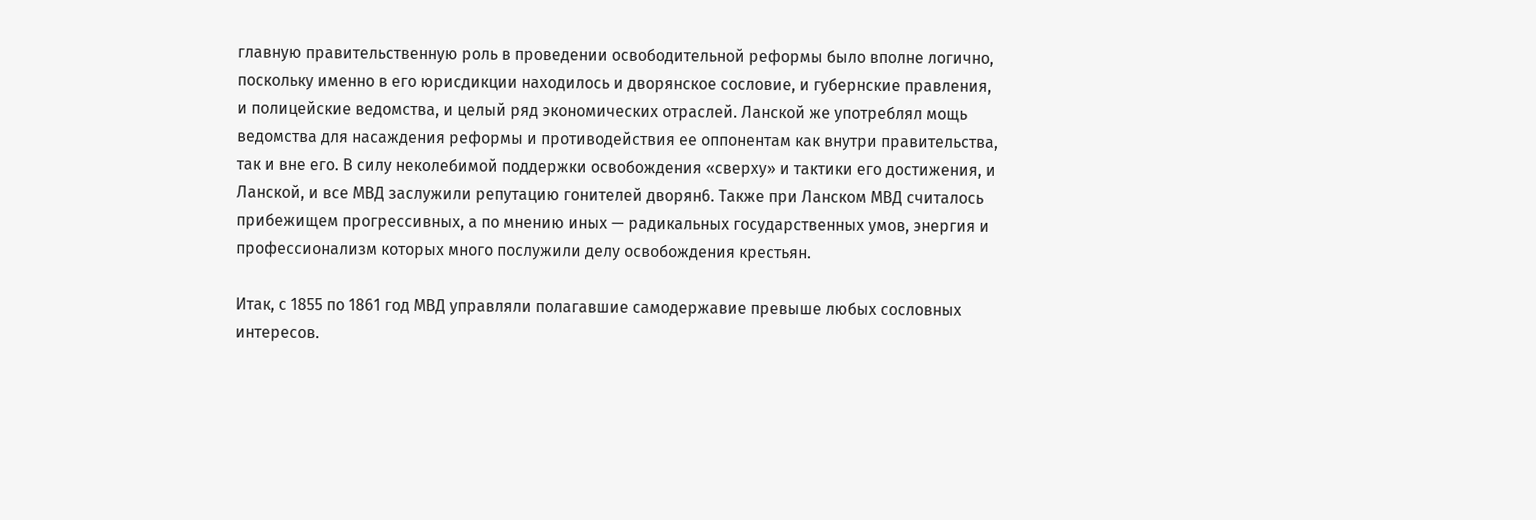главную правительственную роль в проведении освободительной реформы было вполне логично, поскольку именно в его юрисдикции находилось и дворянское сословие, и губернские правления, и полицейские ведомства, и целый ряд экономических отраслей. Ланской же употреблял мощь ведомства для насаждения реформы и противодействия ее оппонентам как внутри правительства, так и вне его. В силу неколебимой поддержки освобождения «сверху» и тактики его достижения, и Ланской, и все МВД заслужили репутацию гонителей дворян6. Также при Ланском МВД считалось прибежищем прогрессивных, а по мнению иных — радикальных государственных умов, энергия и профессионализм которых много послужили делу освобождения крестьян.

Итак, с 1855 по 1861 год МВД управляли полагавшие самодержавие превыше любых сословных интересов.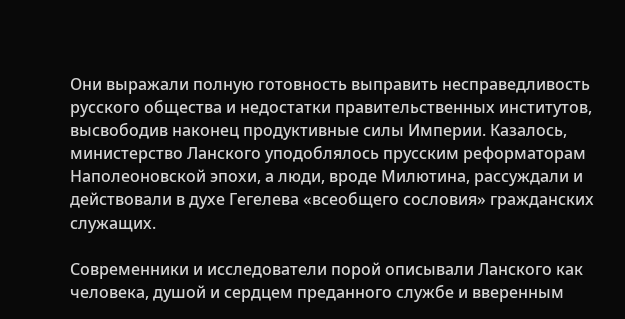Они выражали полную готовность выправить несправедливость русского общества и недостатки правительственных институтов, высвободив наконец продуктивные силы Империи. Казалось, министерство Ланского уподоблялось прусским реформаторам Наполеоновской эпохи, а люди, вроде Милютина, рассуждали и действовали в духе Гегелева «всеобщего сословия» гражданских служащих.

Современники и исследователи порой описывали Ланского как человека, душой и сердцем преданного службе и вверенным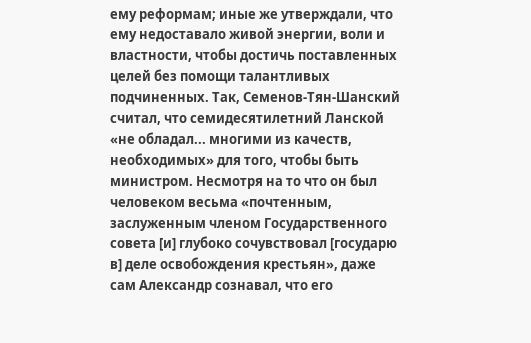ему реформам; иные же утверждали, что ему недоставало живой энергии, воли и властности, чтобы достичь поставленных целей без помощи талантливых подчиненных. Так, Семенов-Тян-Шанский считал, что семидесятилетний Ланской «не обладал... многими из качеств, необходимых» для того, чтобы быть министром. Несмотря на то что он был человеком весьма «почтенным, заслуженным членом Государственного совета [и] глубоко сочувствовал [государю в] деле освобождения крестьян», даже сам Александр сознавал, что его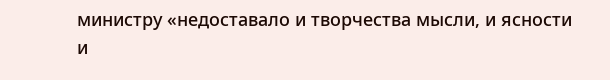министру «недоставало и творчества мысли, и ясности и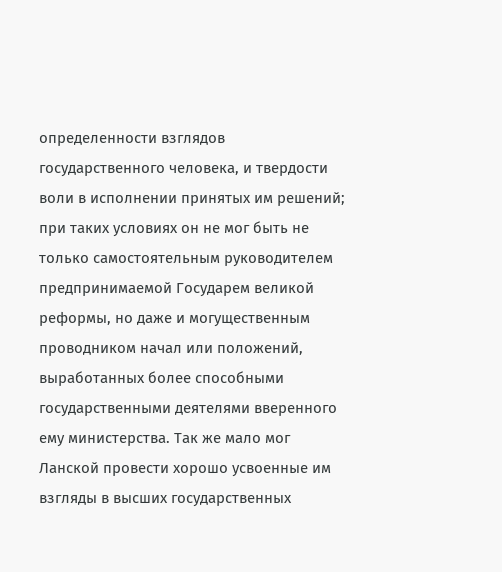определенности взглядов государственного человека, и твердости воли в исполнении принятых им решений; при таких условиях он не мог быть не только самостоятельным руководителем предпринимаемой Государем великой реформы, но даже и могущественным проводником начал или положений, выработанных более способными государственными деятелями вверенного ему министерства. Так же мало мог Ланской провести хорошо усвоенные им взгляды в высших государственных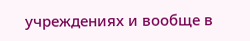учреждениях и вообще в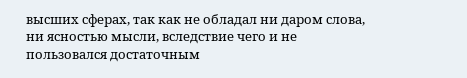высших сферах, так как не обладал ни даром слова, ни ясностью мысли, вследствие чего и не пользовался достаточным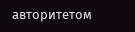авторитетом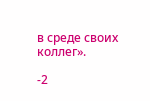в среде своих коллег».

-2